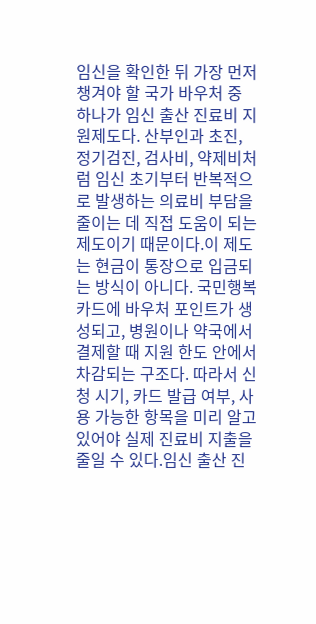임신을 확인한 뒤 가장 먼저 챙겨야 할 국가 바우처 중 하나가 임신 출산 진료비 지원제도다. 산부인과 초진, 정기검진, 검사비, 약제비처럼 임신 초기부터 반복적으로 발생하는 의료비 부담을 줄이는 데 직접 도움이 되는 제도이기 때문이다.이 제도는 현금이 통장으로 입금되는 방식이 아니다. 국민행복카드에 바우처 포인트가 생성되고, 병원이나 약국에서 결제할 때 지원 한도 안에서 차감되는 구조다. 따라서 신청 시기, 카드 발급 여부, 사용 가능한 항목을 미리 알고 있어야 실제 진료비 지출을 줄일 수 있다.임신 출산 진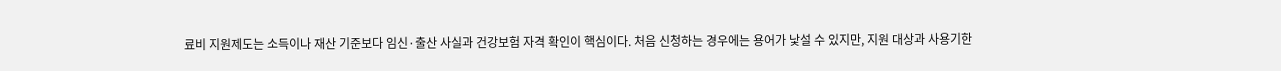료비 지원제도는 소득이나 재산 기준보다 임신·출산 사실과 건강보험 자격 확인이 핵심이다. 처음 신청하는 경우에는 용어가 낯설 수 있지만, 지원 대상과 사용기한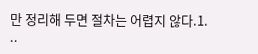만 정리해 두면 절차는 어렵지 않다.1. ..